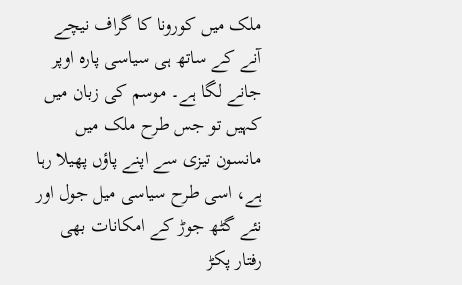ملک میں کورونا کا گراف نیچے آنے کے ساتھ ہی سیاسی پارہ اوپر جانے لگا ہے۔ موسم کی زبان میں کہیں تو جس طرح ملک میں مانسون تیزی سے اپنے پاؤں پھیلا رہا ہے، اسی طرح سیاسی میل جول اور نئے گٹھ جوڑ کے امکانات بھی رفتار پکڑ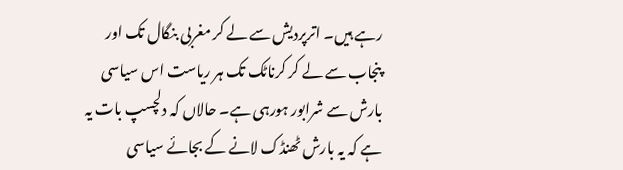رہے ہیں۔ اترپردیش سے لے کر مغربی بنگال تک اور پنجاب سے لے کر کرناٹک تک ہر ریاست اس سیاسی بارش سے شرابور ہورہی ہے۔ حالاں کہ دلچسپ بات یہ ہے کہ یہ بارش ٹھنڈک لانے کے بجائے سیاسی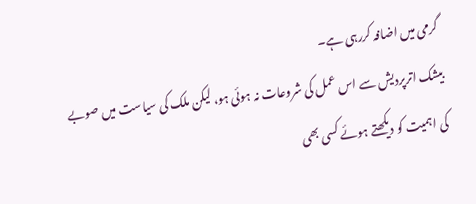گرمی میں اضافہ کررہی ہے۔
بیشک اترپردیش سے اس عمل کی شروعات نہ ہوئی ہو، لیکن ملک کی سیاست میں صوبے کی اہمیت کو دیکھتے ہوئے کسی بھی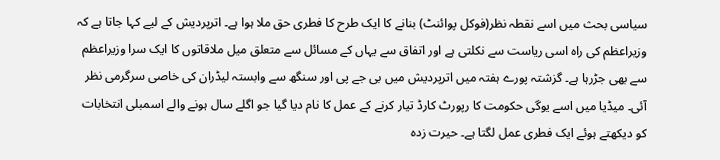سیاسی بحث میں اسے نقطہ نظر(فوکل پوائنٹ) بنانے کا ایک طرح کا فطری حق ملا ہوا ہے۔ اترپردیش کے لیے کہا جاتا ہے کہ وزیراعظم کی راہ اسی ریاست سے نکلتی ہے اور اتفاق سے یہاں کے مسائل سے متعلق میل ملاقاتوں کا ایک سرا وزیراعظم سے بھی جڑرہا ہے۔ گزشتہ پورے ہفتہ میں اترپردیش میں بی جے پی اور سنگھ سے وابستہ لیڈران کی خاصی سرگرمی نظر آئی۔ میڈیا میں اسے یوگی حکومت کا رپورٹ کارڈ تیار کرنے کے عمل کا نام دیا گیا جو اگلے سال ہونے والے اسمبلی انتخابات کو دیکھتے ہوئے ایک فطری عمل لگتا ہے۔ حیرت زدہ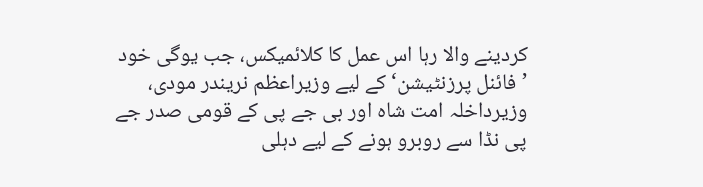کردینے والا رہا اس عمل کا کلائمیکس، جب یوگی خود ’فائنل پرزنٹیشن‘ کے لیے وزیراعظم نریندر مودی، وزیرداخلہ امت شاہ اور بی جے پی کے قومی صدر جے پی نڈا سے روبرو ہونے کے لیے دہلی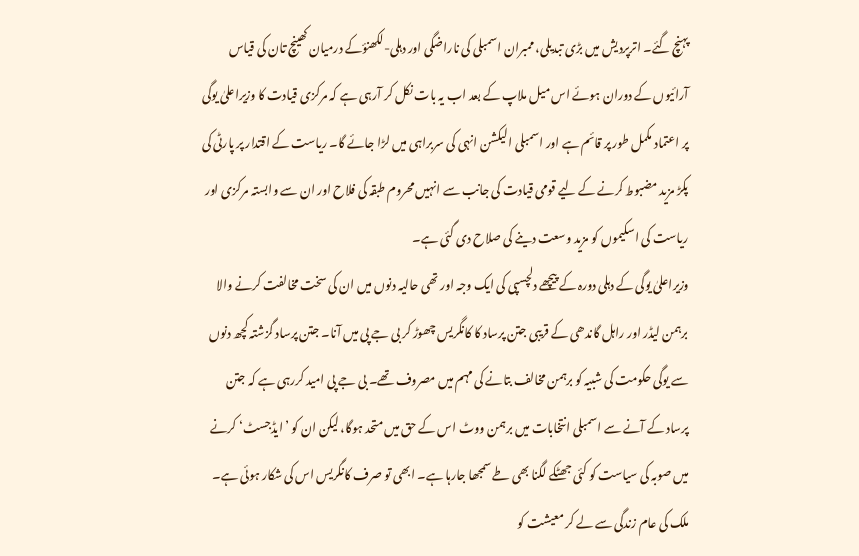پہنچ گئے۔ اترپردیش میں بڑی تبدیلی، ممبران اسمبلی کی ناراضگی اور دہلی-لکھنؤکے درمیان کھینچ تان کی قیاس آرائیوں کے دوران ہوئے اس میل ملاپ کے بعد اب یہ بات نکل کر آرہی ہے کہ مرکزی قیادت کا وزیراعلیٰ یوگی پر اعتماد مکمل طور پر قائم ہے اور اسمبلی الیکشن انہی کی سربراہی میں لڑا جائے گا۔ ریاست کے اقتدار پر پارٹی کی پکڑ مزید مضبوط کرنے کے لیے قومی قیادت کی جانب سے انہیں محروم طبقہ کی فلاح اور ان سے وابستہ مرکزی اور ریاست کی اسکیموں کو مزید وسعت دینے کی صلاح دی گئی ہے۔
وزیراعلیٰ یوگی کے دہلی دورہ کے پیچھے دلچسپی کی ایک وجہ اور تھی حالیہ دنوں میں ان کی سخت مخالفت کرنے والا برہمن لیڈر اور راہل گاندھی کے قریبی جتن پرساد کا کانگریس چھوڑ کر بی جے پی میں آنا۔ جتن پرساد گزشتہ کچھ دنوں سے یوگی حکومت کی شبیہ کو برہمن مخالف بتانے کی مہم میں مصروف تھے۔ بی جے پی امید کررہی ہے کہ جتن پرساد کے آنے سے اسمبلی انتخابات میں برہمن ووٹ اس کے حق میں متحد ہوگا، لیکن ان کو ’ایڈجسٹ‘ کرنے میں صوبہ کی سیاست کو کئی جھٹکے لگنا بھی طے سمجھا جارہا ہے۔ ابھی تو صرف کانگریس اس کی شکار ہوئی ہے۔
ملک کی عام زندگی سے لے کر معیشت کو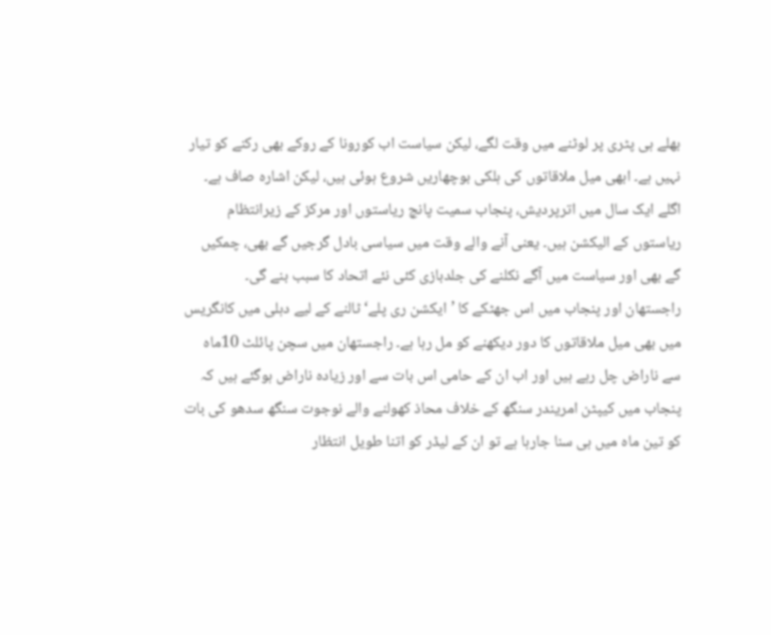بھلے ہی پٹری پر لوٹنے میں وقت لگے، لیکن سیاست اب کورونا کے روکے بھی رکنے کو تیار نہیں ہے۔ ابھی میل ملاقاتوں کی ہلکی بوچھاریں شروع ہوئی ہیں، لیکن اشارہ صاف ہے۔ اگلے ایک سال میں اترپردیش، پنجاب سمیت پانچ ریاستوں اور مرکز کے زیرانتظام ریاستوں کے الیکشن ہیں۔ یعنی آنے والے وقت میں سیاسی بادل گرجیں گے بھی، چمکیں گے بھی اور سیاست میں آگے نکلنے کی جلدبازی کئی نئے اتحاد کا سبب بنے گی۔
راجستھان اور پنجاب میں اس جھٹکے کا ’ایکشن ری پلے‘ ٹالنے کے لیے دہلی میں کانگریس میں بھی میل ملاقاتوں کا دور دیکھنے کو مل رہا ہے۔ راجستھان میں سچن پائلٹ 10ماہ سے ناراض چل رہے ہیں اور اب ان کے حامی اس بات سے اور زیادہ ناراض ہوگئے ہیں کہ پنجاب میں کیپٹن امریندر سنگھ کے خلاف محاذ کھولنے والے نوجوت سنگھ سدھو کی بات کو تین ماہ میں ہی سنا جارہا ہے تو ان کے لیڈر کو اتنا طویل انتظار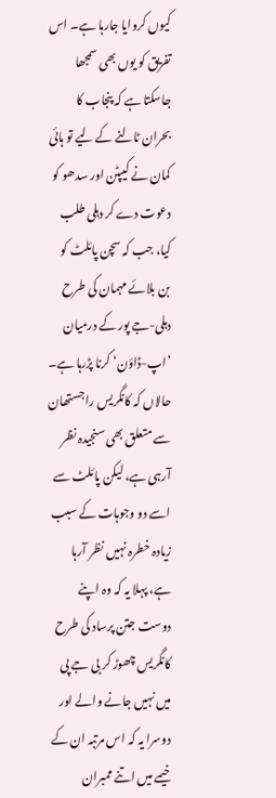کیوں کروایا جارہا ہے۔ اس تفریق کو یوں بھی سمجھا جاسکتا ہے کہ پنجاب کا بحران ٹالنے کے لیے تو ہائی کمان نے کیپٹن اور سدھو کو دعوت دے کر دہلی طلب کیا، جب کہ سچن پائلٹ کو بن بلائے مہمان کی طرح دہلی-جے پور کے درمیان ’اپ-ڈاؤن‘ کرنا پڑرہا ہے۔ حالاں کہ کانگریس راجستھان سے متعلق بھی سنجیدہ نظر آرہی ہے، لیکن پائلٹ سے اسے دو وجوہات کے سبب زیادہ خطرہ نہیں نظر آرہا ہے، پہلا یہ کہ وہ اپنے دوست جتن پرساد کی طرح کانگریس چھوڑ کر بی جے پی میں نہیں جانے والے اور دوسرا یہ کہ اس مرتبہ ان کے خیمے میں اتنے ممبران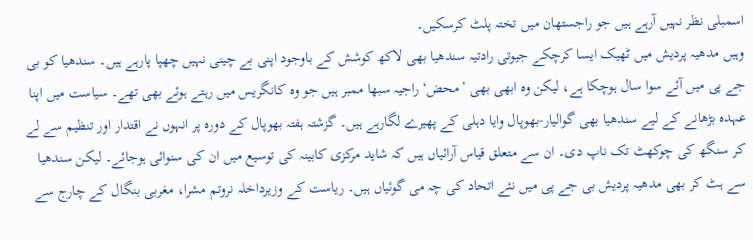اسمبلی نظر نہیں آرہے ہیں جو راجستھان میں تختہ پلٹ کرسکیں۔
وہیں مدھیہ پردیش میں ٹھیک ایسا کرچکے جیوتی رادتیہ سندھیا بھی لاکھ کوشش کے باوجود اپنی بے چینی نہیں چھپا پارہے ہیں۔ سندھیا کو بی جے پی میں آئے سوا سال ہوچکا ہے، لیکن وہ ابھی بھی ’محض‘ راجیہ سبھا ممبر ہیں جو وہ کانگریس میں رہتے ہوئے بھی تھے۔ سیاست میں اپنا عہدہ بڑھانے کے لیے سندھیا بھی گوالیار-بھوپال وایا دہلی کے پھیرے لگارہے ہیں۔ گزشتہ ہفتہ بھوپال کے دورہ پر انہوں نے اقتدار اور تنظیم سے لے کر سنگھ کی چوکھٹ تک ناپ دی۔ ان سے متعلق قیاس آرائیاں ہیں کہ شاید مرکزی کابینہ کی توسیع میں ان کی سنوائی ہوجائے۔ لیکن سندھیا سے ہٹ کر بھی مدھیہ پردیش بی جے پی میں نئے اتحاد کی چہ می گوئیاں ہیں۔ ریاست کے وزیرداخلہ نروتم مشرا، مغربی بنگال کے چارج سے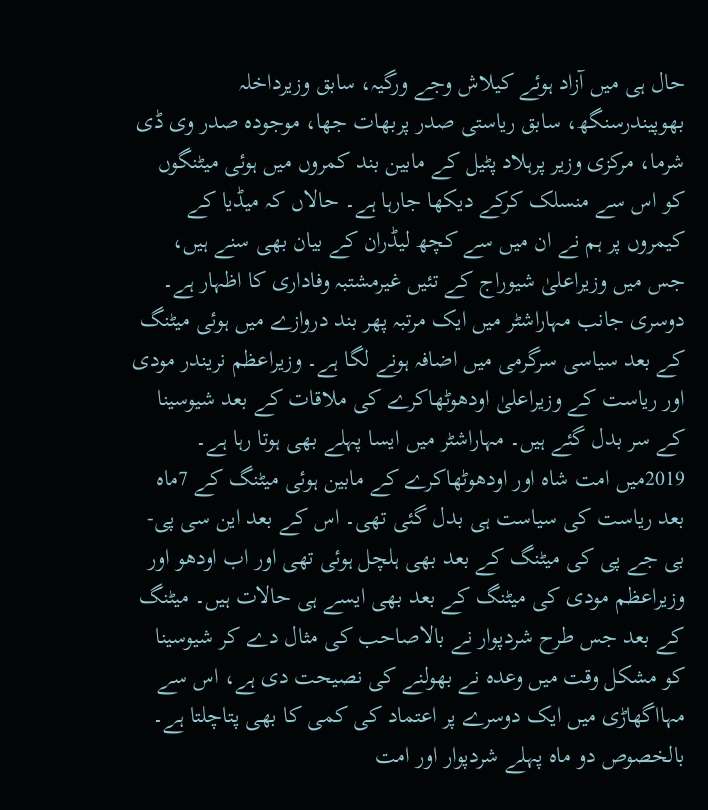حال ہی میں آزاد ہوئے کیلاش وجے ورگیہ، سابق وزیرداخلہ بھوپیندرسنگھ، سابق ریاستی صدر پربھات جھا، موجودہ صدر وی ڈی شرما، مرکزی وزیر پرہلاد پٹیل کے مابین بند کمروں میں ہوئی میٹنگوں کو اس سے منسلک کرکے دیکھا جارہا ہے۔ حالاں کہ میڈیا کے کیمروں پر ہم نے ان میں سے کچھ لیڈران کے بیان بھی سنے ہیں، جس میں وزیراعلیٰ شیوراج کے تئیں غیرمشتبہ وفاداری کا اظہار ہے۔
دوسری جانب مہاراشٹر میں ایک مرتبہ پھر بند دروازے میں ہوئی میٹنگ کے بعد سیاسی سرگرمی میں اضافہ ہونے لگا ہے۔ وزیراعظم نریندر مودی اور ریاست کے وزیراعلیٰ اودھوٹھاکرے کی ملاقات کے بعد شیوسینا کے سر بدل گئے ہیں۔ مہاراشٹر میں ایسا پہلے بھی ہوتا رہا ہے۔ 2019میں امت شاہ اور اودھوٹھاکرے کے مابین ہوئی میٹنگ کے 7ماہ بعد ریاست کی سیاست ہی بدل گئی تھی۔ اس کے بعد این سی پی-بی جے پی کی میٹنگ کے بعد بھی ہلچل ہوئی تھی اور اب اودھو اور وزیراعظم مودی کی میٹنگ کے بعد بھی ایسے ہی حالات ہیں۔ میٹنگ کے بعد جس طرح شردپوار نے بالاصاحب کی مثال دے کر شیوسینا کو مشکل وقت میں وعدہ نے بھولنے کی نصیحت دی ہے، اس سے مہااگھاڑی میں ایک دوسرے پر اعتماد کی کمی کا بھی پتاچلتا ہے۔ بالخصوص دو ماہ پہلے شردپوار اور امت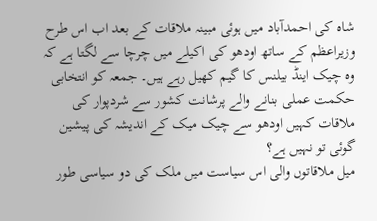شاہ کی احمدآباد میں ہوئی مبینہ ملاقات کے بعد اب اس طرح وزیراعظم کے ساتھ اودھو کی اکیلے میں چرچا سے لگتا ہے کہ وہ چیک اینڈ بیلنس کا گیم کھیل رہے ہیں۔ جمعہ کو انتخابی حکمت عملی بنانے والے پرشانت کشور سے شردپوار کی ملاقات کہیں اودھو سے چیک میک کے اندیشہ کی پیشین گوئی تو نہیں ہے؟
میل ملاقاتوں والی اس سیاست میں ملک کی دو سیاسی طور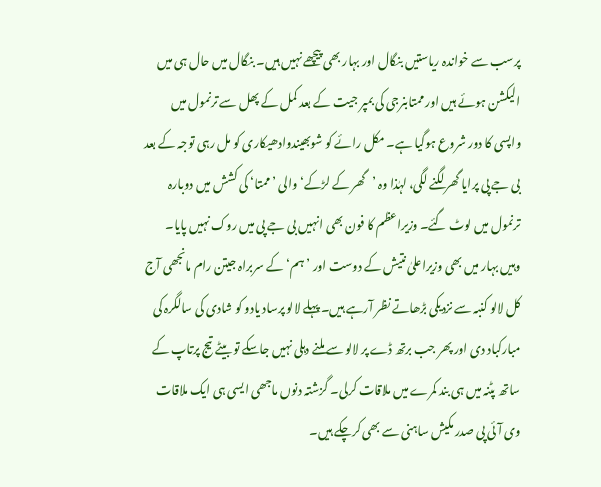پرسب سے خواندہ ریاستیں بنگال اور بہار بھی پیچھے نہیں ہیں۔ بنگال میں حال ہی میں الیکشن ہوئے ہیں اور ممتابنرجی کی بمپر جیت کے بعد کمل کے پھل سے ترنمول میں واپسی کا دور شروع ہوگیا ہے۔ مکل رائے کو شوبھیندوادھیکاری کو مل رہی توجہ کے بعد بی جے پی پرایا گھر لگنے لگی، لہٰذا وہ ’گھر کے لڑکے‘ والی ’ممتا‘ کی کشش میں دوبارہ ترنمول میں لوٹ گئے۔ وزیراعظم کا فون بھی انہیں بی جے پی میں روک نہیں پایا۔ وہیں بہار میں بھی وزیراعلیٰ نتیش کے دوست اور ’ہم‘ کے سربراہ جیتن رام مانجھی آج کل لالو کنبہ سے نزدیکی بڑھاتے نظر آرہے ہیں۔ پہلے لالو پرساد یادو کو شادی کی سالگرہ کی مبارکباد دی اور پھر جب برتھ ڈے پر لالو سے ملنے دہلی نہیں جاسکے تو بیٹے تیج پرتاپ کے ساتھ پٹنہ میں ہی بند کمرے میں ملاقات کرلی۔ گزشتہ دنوں ماجھی ایسی ہی ایک ملاقات وی آئی پی صدر مکیش ساہنی سے بھی کرچکے ہیں۔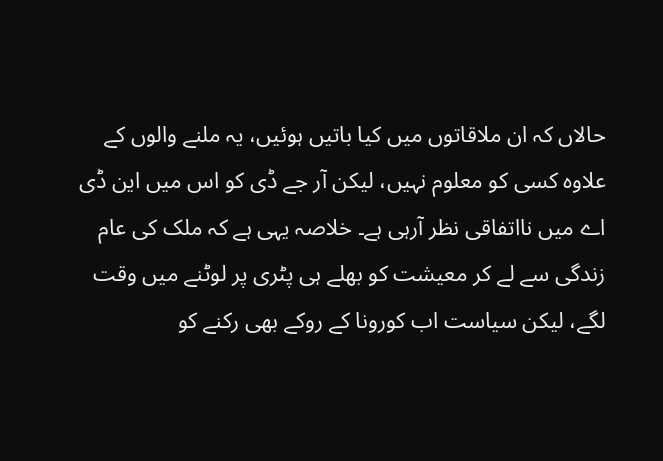حالاں کہ ان ملاقاتوں میں کیا باتیں ہوئیں، یہ ملنے والوں کے علاوہ کسی کو معلوم نہیں، لیکن آر جے ڈی کو اس میں این ڈی اے میں نااتفاقی نظر آرہی ہے۔ خلاصہ یہی ہے کہ ملک کی عام زندگی سے لے کر معیشت کو بھلے ہی پٹری پر لوٹنے میں وقت لگے، لیکن سیاست اب کورونا کے روکے بھی رکنے کو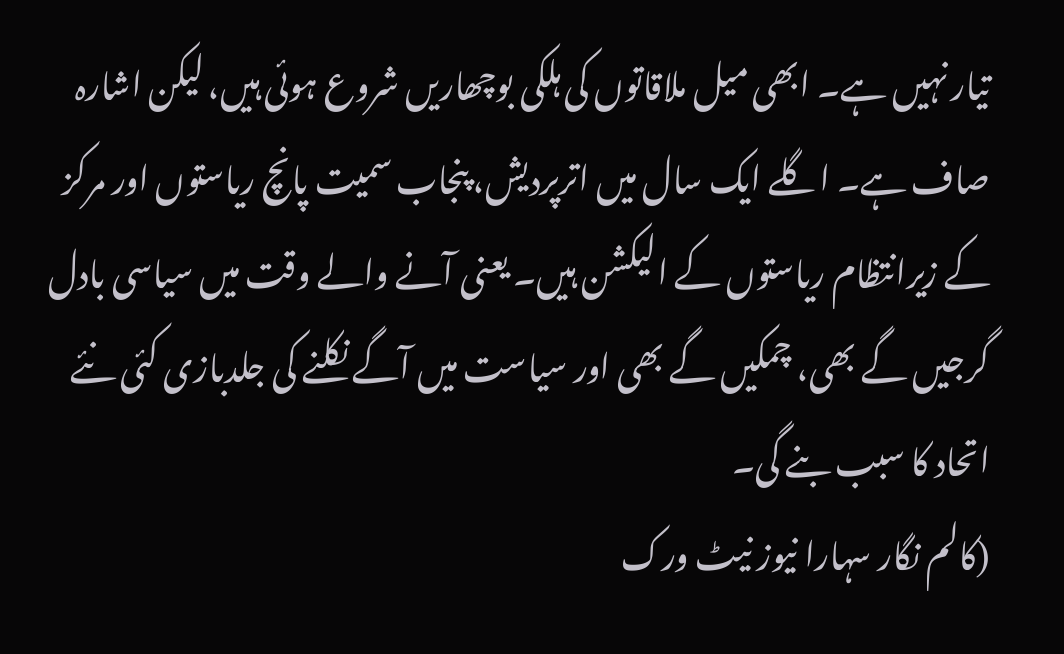تیار نہیں ہے۔ ابھی میل ملاقاتوں کی ہلکی بوچھاریں شروع ہوئی ہیں، لیکن اشارہ صاف ہے۔ اگلے ایک سال میں اترپردیش، پنجاب سمیت پانچ ریاستوں اور مرکز کے زیرانتظام ریاستوں کے الیکشن ہیں۔ یعنی آنے والے وقت میں سیاسی بادل گرجیں گے بھی، چمکیں گے بھی اور سیاست میں آگے نکلنے کی جلدبازی کئی نئے اتحاد کا سبب بنے گی۔
(کالم نگار سہارا نیوز نیٹ ورک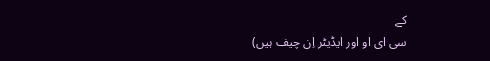کے
سی ای او اور ایڈیٹر اِن چیف ہیں)